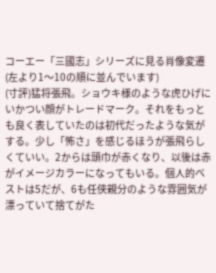コーエー「三國志」シリーズに見る肖像変遷(左より1〜10の順に並んでいます)
(寸評)猛将張飛。ショウキ様のような虎ひげにいかつい顔がトレードマーク。それをもっとも良く表していたのは初代だったような気がする。少し「怖さ」を感じるほうが張飛らしくていい。2からは頭巾が赤くなり、以後は赤がイメージカラーになってもいる。個人的ベストは5だが、6も任侠親分のような雰囲気が漂っていて捨てがた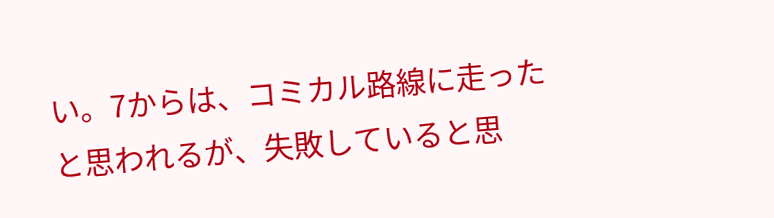い。7からは、コミカル路線に走ったと思われるが、失敗していると思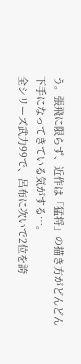う。張飛に限らず、近作は「猛将」の描き方がどんどん下手になってきている気がする…。
全シリーズ武力99で、呂布に次いで2位を誇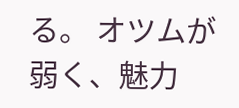る。 オツムが弱く、魅力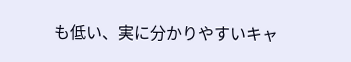も低い、実に分かりやすいキャ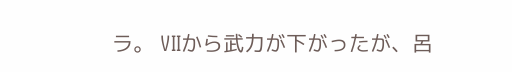ラ。 VIIから武力が下がったが、呂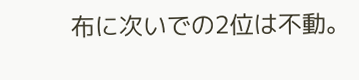布に次いでの2位は不動。